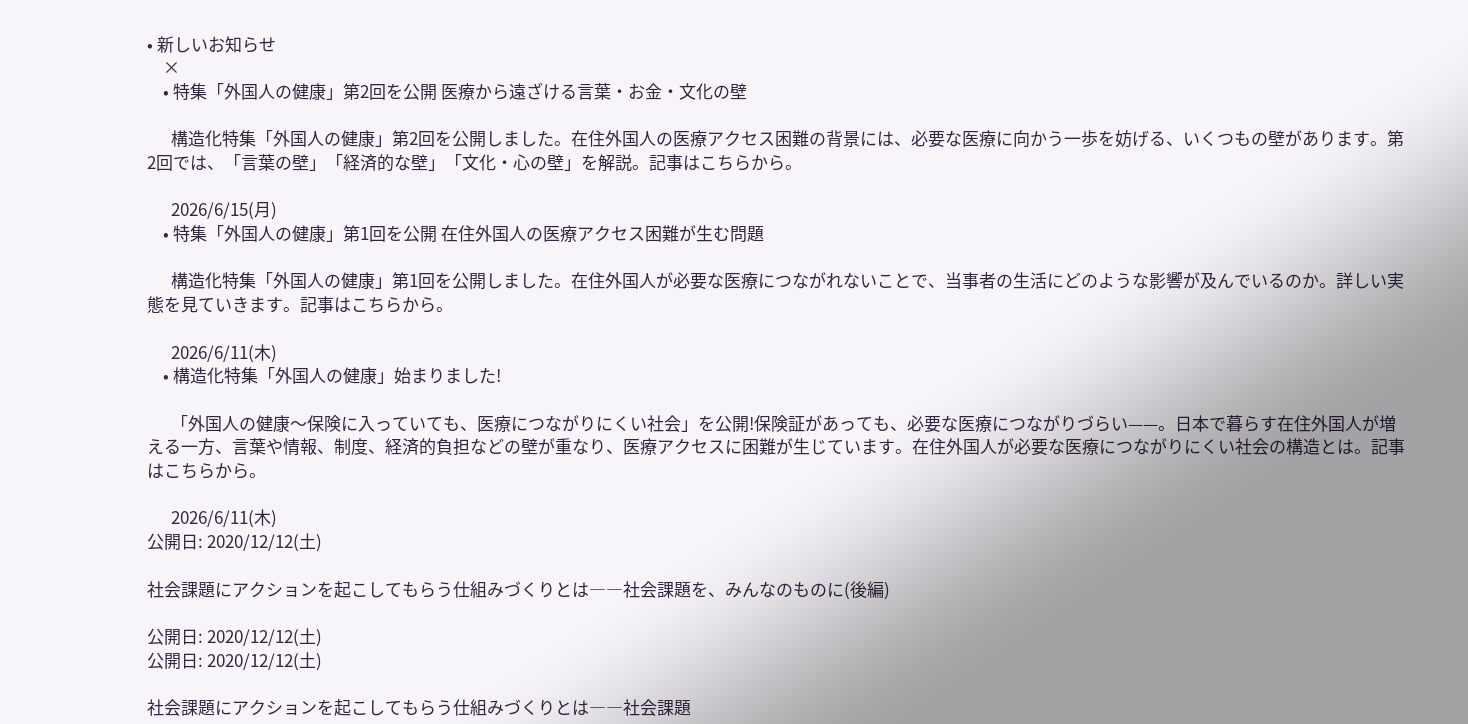• 新しいお知らせ
    ×
    • 特集「外国人の健康」第2回を公開 医療から遠ざける言葉・お金・文化の壁

      構造化特集「外国人の健康」第2回を公開しました。在住外国人の医療アクセス困難の背景には、必要な医療に向かう一歩を妨げる、いくつもの壁があります。第2回では、「言葉の壁」「経済的な壁」「文化・心の壁」を解説。記事はこちらから。

      2026/6/15(月)
    • 特集「外国人の健康」第1回を公開 在住外国人の医療アクセス困難が生む問題

      構造化特集「外国人の健康」第1回を公開しました。在住外国人が必要な医療につながれないことで、当事者の生活にどのような影響が及んでいるのか。詳しい実態を見ていきます。記事はこちらから。

      2026/6/11(木)
    • 構造化特集「外国人の健康」始まりました!

      「外国人の健康〜保険に入っていても、医療につながりにくい社会」を公開!保険証があっても、必要な医療につながりづらい——。日本で暮らす在住外国人が増える一方、言葉や情報、制度、経済的負担などの壁が重なり、医療アクセスに困難が生じています。在住外国人が必要な医療につながりにくい社会の構造とは。記事はこちらから。

      2026/6/11(木)
公開日: 2020/12/12(土)

社会課題にアクションを起こしてもらう仕組みづくりとは――社会課題を、みんなのものに(後編)

公開日: 2020/12/12(土)
公開日: 2020/12/12(土)

社会課題にアクションを起こしてもらう仕組みづくりとは――社会課題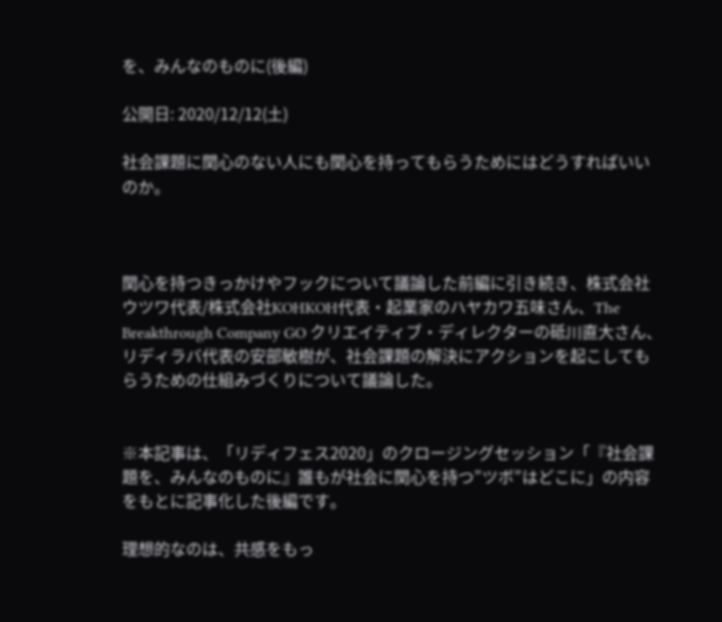を、みんなのものに(後編)

公開日: 2020/12/12(土)

社会課題に関心のない人にも関心を持ってもらうためにはどうすればいいのか。



関心を持つきっかけやフックについて議論した前編に引き続き、株式会社ウツワ代表/株式会社KOHKOH代表・起業家のハヤカワ五味さん、The Breakthrough Company GO クリエイティブ・ディレクターの砥川直大さん、リディラバ代表の安部敏樹が、社会課題の解決にアクションを起こしてもらうための仕組みづくりについて議論した。


※本記事は、「リディフェス2020」のクロージングセッション「『社会課題を、みんなのものに』誰もが社会に関心を持つ”ツボ”はどこに」の内容をもとに記事化した後編です。

理想的なのは、共感をもっ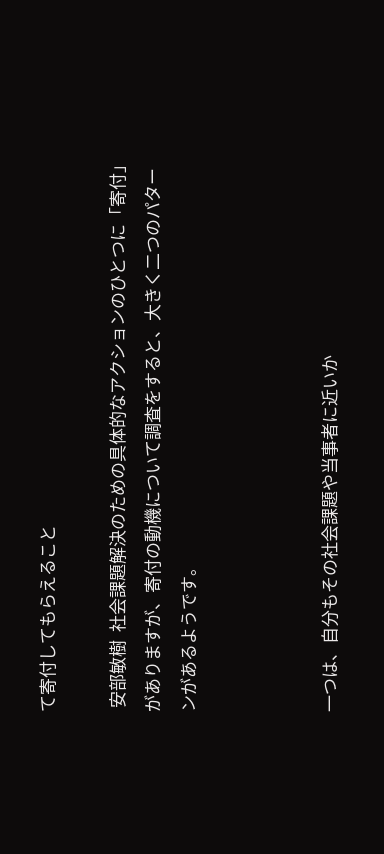て寄付してもらえること

 安部敏樹  社会課題解決のための具体的なアクションのひとつに「寄付」がありますが、寄付の動機について調査をすると、大きく二つのパターンがあるようです。



一つは、自分もその社会課題や当事者に近いか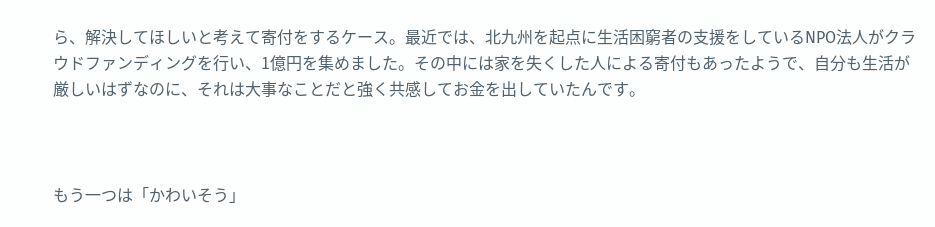ら、解決してほしいと考えて寄付をするケース。最近では、北九州を起点に生活困窮者の支援をしているNPO法人がクラウドファンディングを行い、1億円を集めました。その中には家を失くした人による寄付もあったようで、自分も生活が厳しいはずなのに、それは大事なことだと強く共感してお金を出していたんです。



もう一つは「かわいそう」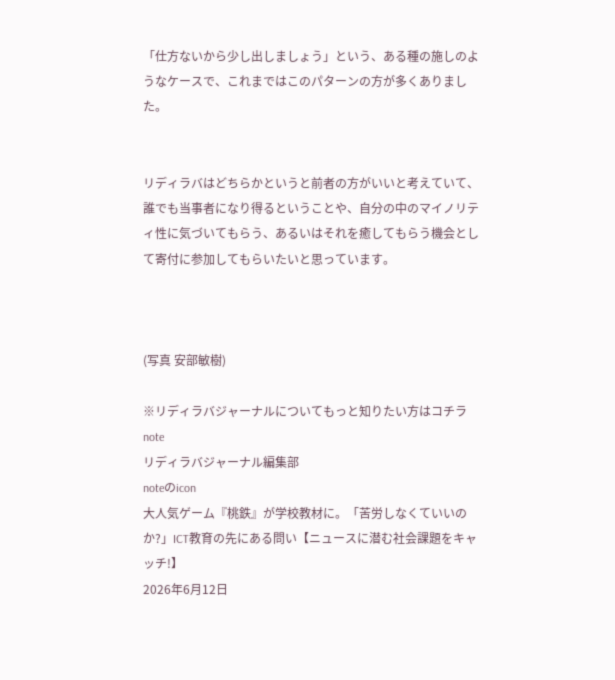「仕方ないから少し出しましょう」という、ある種の施しのようなケースで、これまではこのパターンの方が多くありました。


リディラバはどちらかというと前者の方がいいと考えていて、誰でも当事者になり得るということや、自分の中のマイノリティ性に気づいてもらう、あるいはそれを癒してもらう機会として寄付に参加してもらいたいと思っています。



(写真 安部敏樹)

※リディラバジャーナルについてもっと知りたい方はコチラ
note
リディラバジャーナル編集部
noteのicon
大人気ゲーム『桃鉄』が学校教材に。「苦労しなくていいのか?」ICT教育の先にある問い【ニュースに潜む社会課題をキャッチ!】
2026年6月12日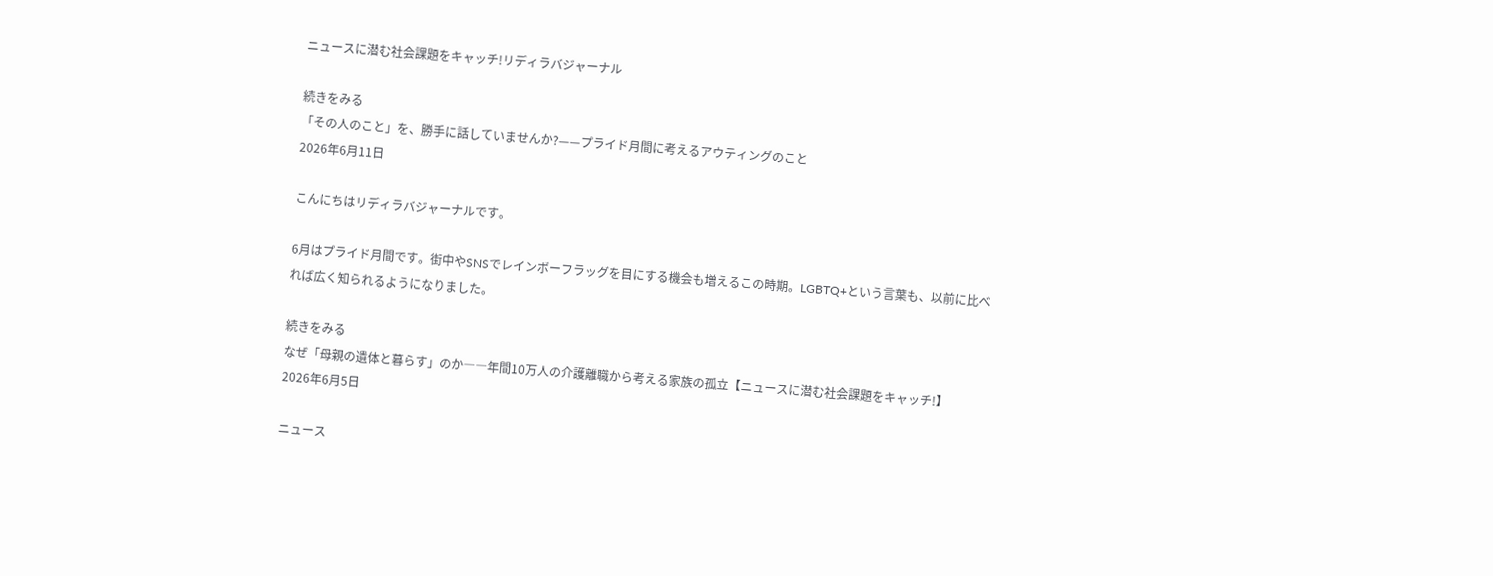ニュースに潜む社会課題をキャッチ!リディラバジャーナル

続きをみる
「その人のこと」を、勝手に話していませんか?——プライド月間に考えるアウティングのこと
2026年6月11日

こんにちはリディラバジャーナルです。

6月はプライド月間です。街中やSNSでレインボーフラッグを目にする機会も増えるこの時期。LGBTQ+という言葉も、以前に比べれば広く知られるようになりました。

続きをみる
なぜ「母親の遺体と暮らす」のか――年間10万人の介護離職から考える家族の孤立【ニュースに潜む社会課題をキャッチ!】
2026年6月5日

ニュース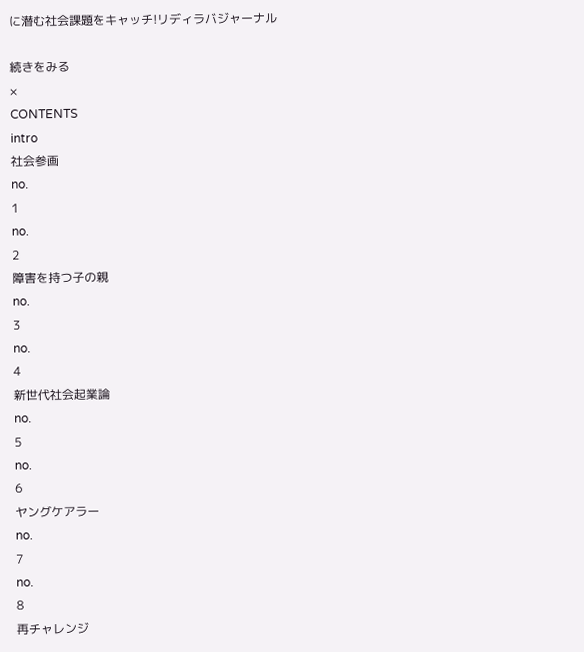に潜む社会課題をキャッチ!リディラバジャーナル

続きをみる
×
CONTENTS
intro
社会参画
no.
1
no.
2
障害を持つ子の親
no.
3
no.
4
新世代社会起業論
no.
5
no.
6
ヤングケアラー
no.
7
no.
8
再チャレンジ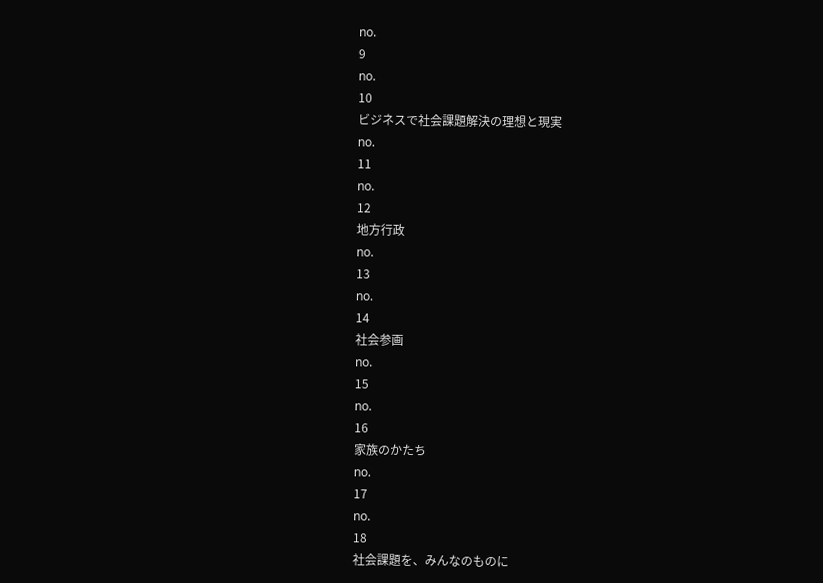no.
9
no.
10
ビジネスで社会課題解決の理想と現実
no.
11
no.
12
地方行政
no.
13
no.
14
社会参画
no.
15
no.
16
家族のかたち
no.
17
no.
18
社会課題を、みんなのものに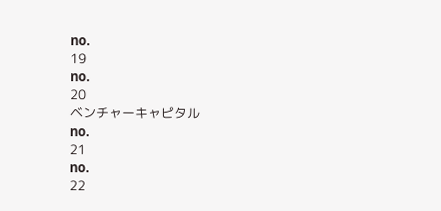no.
19
no.
20
ベンチャーキャピタル
no.
21
no.
22